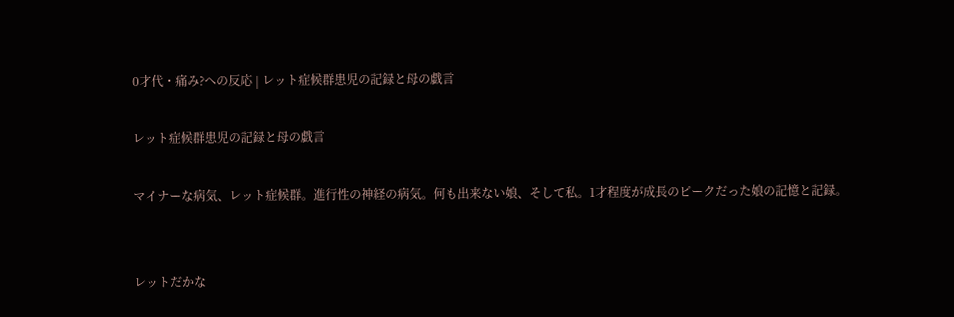0才代・痛み?への反応 | レット症候群患児の記録と母の戯言

レット症候群患児の記録と母の戯言

マイナーな病気、レット症候群。進行性の神経の病気。何も出来ない娘、そして私。1才程度が成長のピークだった娘の記憶と記録。


レットだかな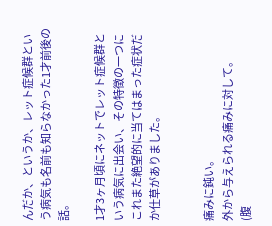んだか、というか、レット症候群という病気も名前も知らなかった1才前後の話。

1才3ヶ月頃にネットでレット症候群という病気に出会い、その特徴の一つにこれまた絶望的に当てはまった症状だか仕草がありました。


痛みに鈍い。
外から与えられる痛みに対して。
(腹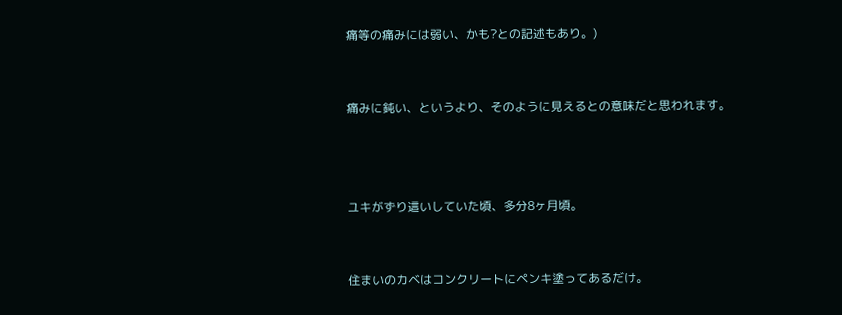痛等の痛みには弱い、かも?との記述もあり。)


痛みに鈍い、というより、そのように見えるとの意味だと思われます。



ユキがずり這いしていた頃、多分8ヶ月頃。


住まいのカベはコンクリートにペンキ塗ってあるだけ。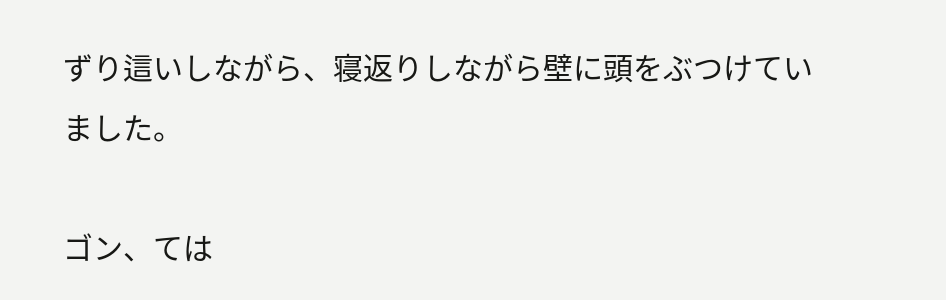ずり這いしながら、寝返りしながら壁に頭をぶつけていました。

ゴン、ては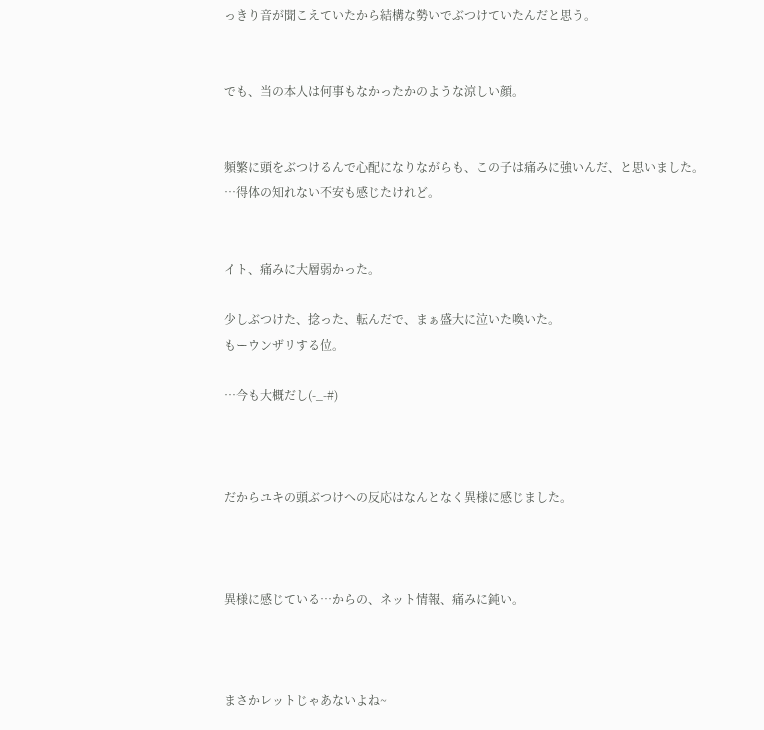っきり音が聞こえていたから結構な勢いでぶつけていたんだと思う。


でも、当の本人は何事もなかったかのような涼しい顔。


頻繁に頭をぶつけるんで心配になりながらも、この子は痛みに強いんだ、と思いました。
…得体の知れない不安も感じたけれど。


イト、痛みに大層弱かった。

少しぶつけた、捻った、転んだで、まぁ盛大に泣いた喚いた。
もーウンザリする位。

…今も大概だし(-_-#)



だからユキの頭ぶつけへの反応はなんとなく異様に感じました。



異様に感じている…からの、ネット情報、痛みに鈍い。



まさかレットじゃあないよね~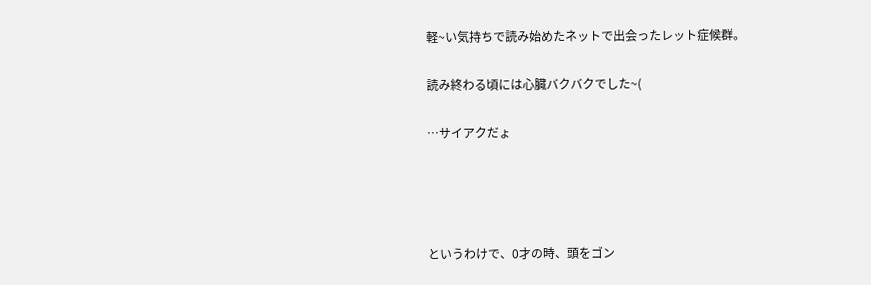軽~い気持ちで読み始めたネットで出会ったレット症候群。

読み終わる頃には心臓バクバクでした~(

…サイアクだょ




というわけで、0才の時、頭をゴン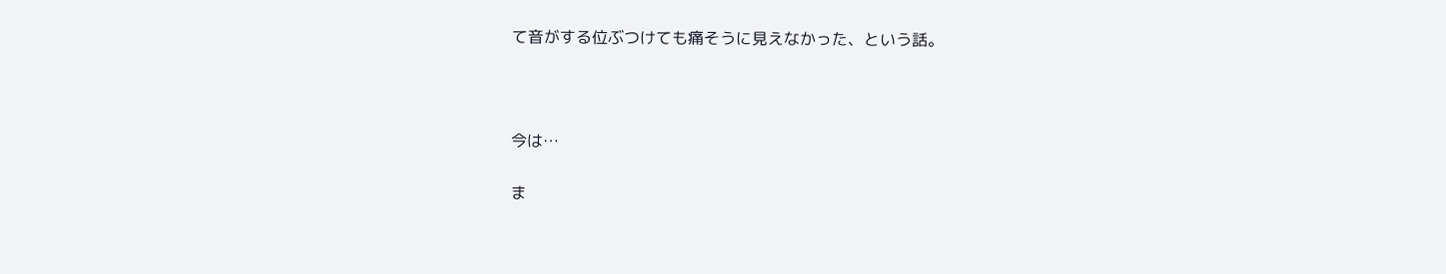て音がする位ぶつけても痛そうに見えなかった、という話。



今は…

ま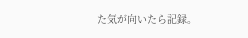た気が向いたら記録。